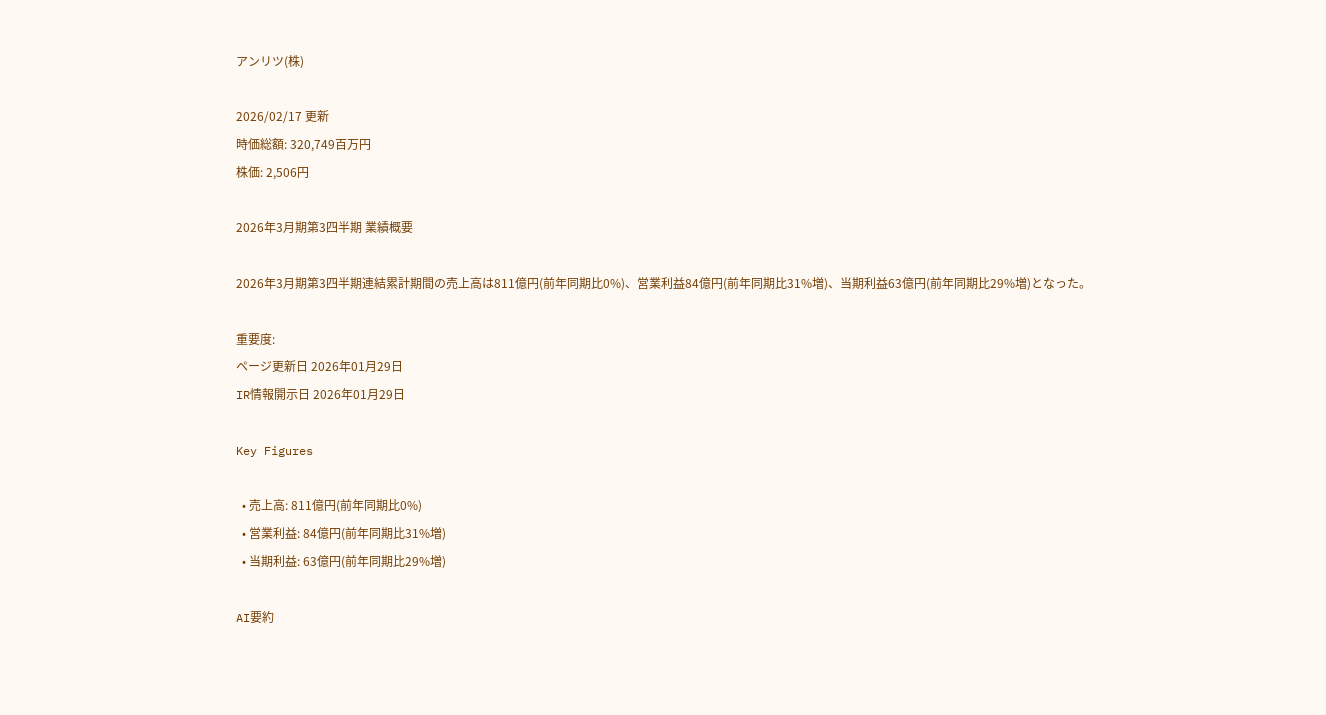アンリツ(株)

2026/02/17 更新
時価総額: 320,749百万円
株価: 2,506円

2026年3月期第3四半期 業績概要

2026年3月期第3四半期連結累計期間の売上高は811億円(前年同期比0%)、営業利益84億円(前年同期比31%増)、当期利益63億円(前年同期比29%増)となった。

重要度:
ページ更新日 2026年01月29日
IR情報開示日 2026年01月29日

Key Figures

  • 売上高: 811億円(前年同期比0%)
  • 営業利益: 84億円(前年同期比31%増)
  • 当期利益: 63億円(前年同期比29%増)

AI要約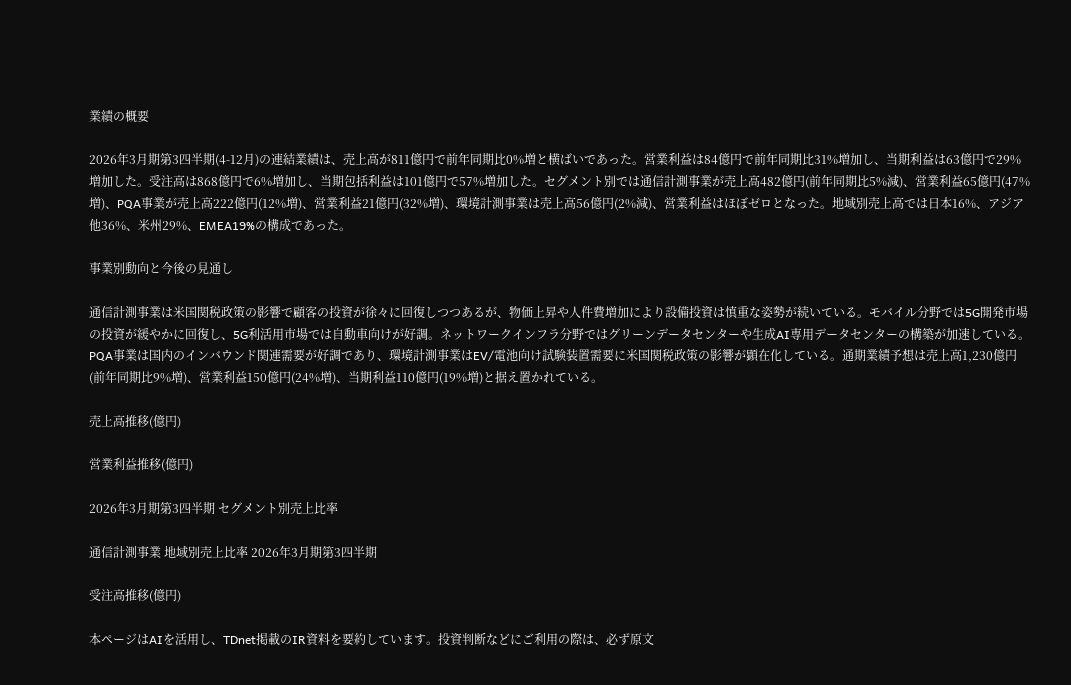業績の概要

2026年3月期第3四半期(4-12月)の連結業績は、売上高が811億円で前年同期比0%増と横ばいであった。営業利益は84億円で前年同期比31%増加し、当期利益は63億円で29%増加した。受注高は868億円で6%増加し、当期包括利益は101億円で57%増加した。セグメント別では通信計測事業が売上高482億円(前年同期比5%減)、営業利益65億円(47%増)、PQA事業が売上高222億円(12%増)、営業利益21億円(32%増)、環境計測事業は売上高56億円(2%減)、営業利益はほぼゼロとなった。地域別売上高では日本16%、アジア他36%、米州29%、EMEA19%の構成であった。

事業別動向と今後の見通し

通信計測事業は米国関税政策の影響で顧客の投資が徐々に回復しつつあるが、物価上昇や人件費増加により設備投資は慎重な姿勢が続いている。モバイル分野では5G開発市場の投資が緩やかに回復し、5G利活用市場では自動車向けが好調。ネットワークインフラ分野ではグリーンデータセンターや生成AI専用データセンターの構築が加速している。PQA事業は国内のインバウンド関連需要が好調であり、環境計測事業はEV/電池向け試験装置需要に米国関税政策の影響が顕在化している。通期業績予想は売上高1,230億円(前年同期比9%増)、営業利益150億円(24%増)、当期利益110億円(19%増)と据え置かれている。

売上高推移(億円)

営業利益推移(億円)

2026年3月期第3四半期 セグメント別売上比率

通信計測事業 地域別売上比率 2026年3月期第3四半期

受注高推移(億円)

本ページはAIを活用し、TDnet掲載のIR資料を要約しています。投資判断などにご利用の際は、必ず原文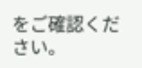をご確認ください。